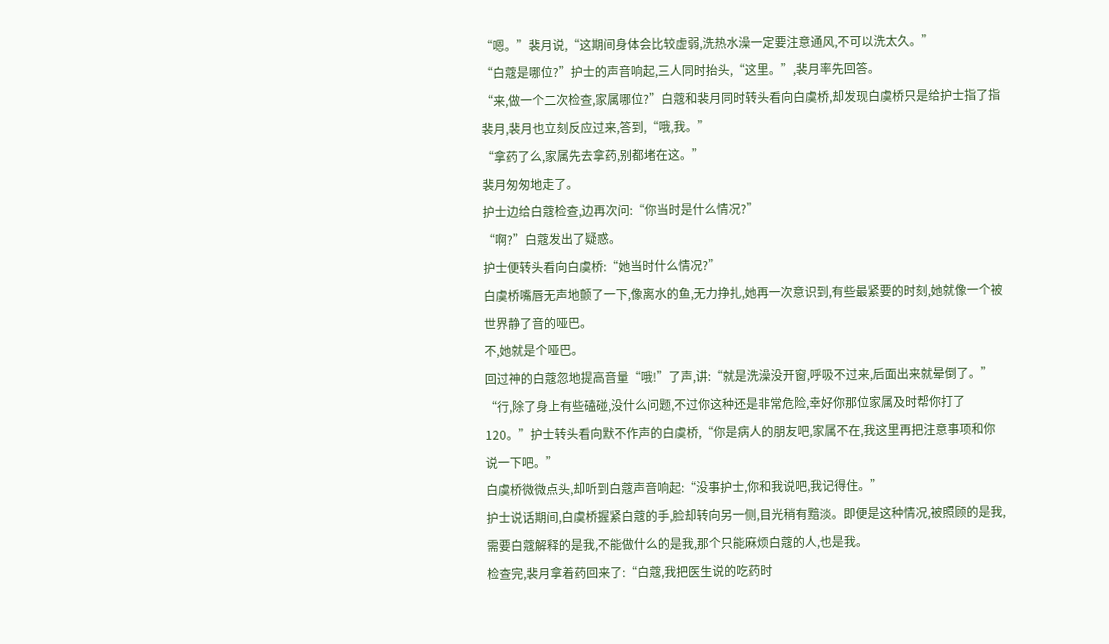“嗯。”裴月说,“这期间身体会比较虚弱,洗热水澡一定要注意通风,不可以洗太久。”
“白蔻是哪位?”护士的声音响起,三人同时抬头,“这里。”,裴月率先回答。
“来,做一个二次检查,家属哪位?”白蔻和裴月同时转头看向白虞桥,却发现白虞桥只是给护士指了指裴月,裴月也立刻反应过来,答到,“哦,我。”
“拿药了么,家属先去拿药,别都堵在这。”
裴月匆匆地走了。
护士边给白蔻检查,边再次问:“你当时是什么情况?”
“啊?”白蔻发出了疑惑。
护士便转头看向白虞桥:“她当时什么情况?”
白虞桥嘴唇无声地颤了一下,像离水的鱼,无力挣扎,她再一次意识到,有些最紧要的时刻,她就像一个被世界静了音的哑巴。
不,她就是个哑巴。
回过神的白蔻忽地提高音量“哦!”了声,讲:“就是洗澡没开窗,呼吸不过来,后面出来就晕倒了。”
“行,除了身上有些磕碰,没什么问题,不过你这种还是非常危险,幸好你那位家属及时帮你打了120。”护士转头看向默不作声的白虞桥,“你是病人的朋友吧,家属不在,我这里再把注意事项和你说一下吧。”
白虞桥微微点头,却听到白蔻声音响起:“没事护士,你和我说吧,我记得住。”
护士说话期间,白虞桥握紧白蔻的手,脸却转向另一侧,目光稍有黯淡。即便是这种情况,被照顾的是我,需要白蔻解释的是我,不能做什么的是我,那个只能麻烦白蔻的人,也是我。
检查完,裴月拿着药回来了:“白蔻,我把医生说的吃药时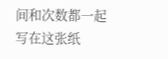间和次数都一起写在这张纸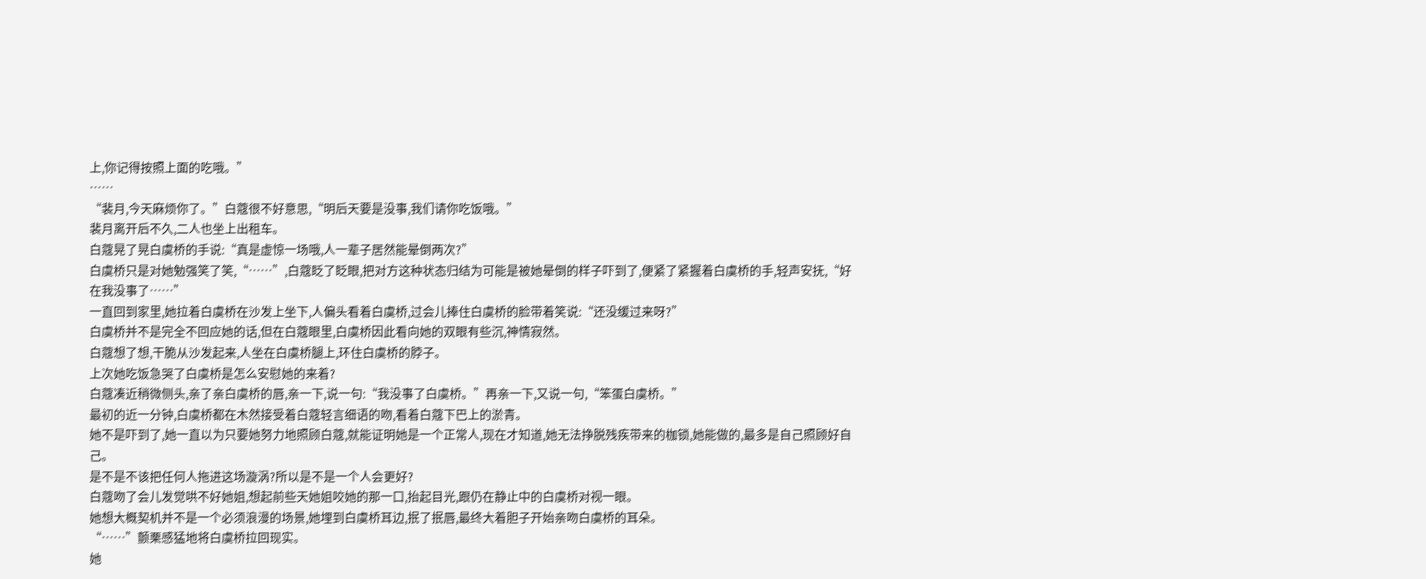上,你记得按照上面的吃哦。”
……
“裴月,今天麻烦你了。”白蔻很不好意思,“明后天要是没事,我们请你吃饭哦。”
裴月离开后不久,二人也坐上出租车。
白蔻晃了晃白虞桥的手说:“真是虚惊一场哦,人一辈子居然能晕倒两次?”
白虞桥只是对她勉强笑了笑,“……”,白蔻眨了眨眼,把对方这种状态归结为可能是被她晕倒的样子吓到了,便紧了紧握着白虞桥的手,轻声安抚,“好在我没事了……”
一直回到家里,她拉着白虞桥在沙发上坐下,人偏头看着白虞桥,过会儿捧住白虞桥的脸带着笑说:“还没缓过来呀?”
白虞桥并不是完全不回应她的话,但在白蔻眼里,白虞桥因此看向她的双眼有些沉,神情寂然。
白蔻想了想,干脆从沙发起来,人坐在白虞桥腿上,环住白虞桥的脖子。
上次她吃饭急哭了白虞桥是怎么安慰她的来着?
白蔻凑近稍微侧头,亲了亲白虞桥的唇,亲一下,说一句:“我没事了白虞桥。”再亲一下,又说一句,“笨蛋白虞桥。”
最初的近一分钟,白虞桥都在木然接受着白蔻轻言细语的吻,看着白蔻下巴上的淤青。
她不是吓到了,她一直以为只要她努力地照顾白蔻,就能证明她是一个正常人,现在才知道,她无法挣脱残疾带来的枷锁,她能做的,最多是自己照顾好自己。
是不是不该把任何人拖进这场漩涡?所以是不是一个人会更好?
白蔻吻了会儿发觉哄不好她姐,想起前些天她姐咬她的那一口,抬起目光,跟仍在静止中的白虞桥对视一眼。
她想大概契机并不是一个必须浪漫的场景,她埋到白虞桥耳边,抿了抿唇,最终大着胆子开始亲吻白虞桥的耳朵。
“……”颤栗感猛地将白虞桥拉回现实。
她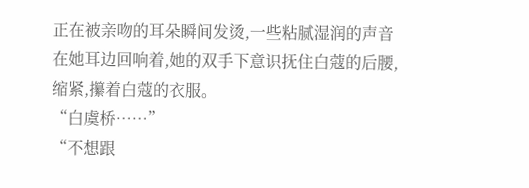正在被亲吻的耳朵瞬间发烫,一些粘腻湿润的声音在她耳边回响着,她的双手下意识抚住白蔻的后腰,缩紧,攥着白蔻的衣服。
“白虞桥……”
“不想跟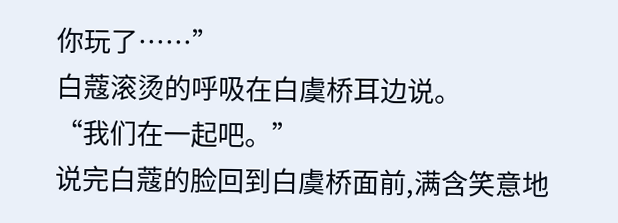你玩了……”
白蔻滚烫的呼吸在白虞桥耳边说。
“我们在一起吧。”
说完白蔻的脸回到白虞桥面前,满含笑意地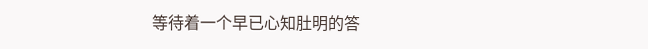等待着一个早已心知肚明的答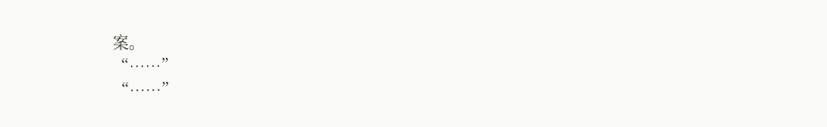案。
“……”
“……”